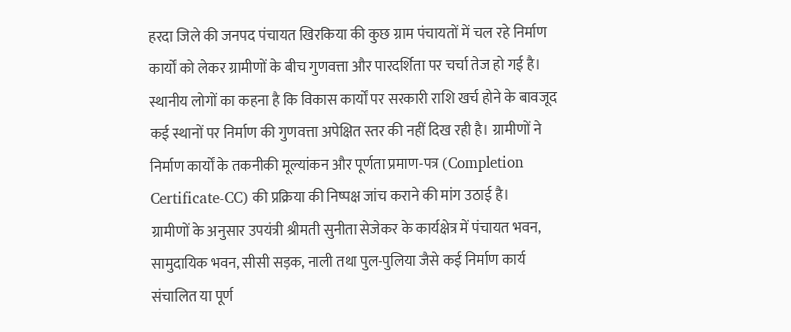हरदा जिले की जनपद पंचायत खिरकिया की कुछ ग्राम पंचायतों में चल रहे निर्माण कार्यों को लेकर ग्रामीणों के बीच गुणवत्ता और पारदर्शिता पर चर्चा तेज हो गई है। स्थानीय लोगों का कहना है कि विकास कार्यों पर सरकारी राशि खर्च होने के बावजूद कई स्थानों पर निर्माण की गुणवत्ता अपेक्षित स्तर की नहीं दिख रही है। ग्रामीणों ने निर्माण कार्यों के तकनीकी मूल्यांकन और पूर्णता प्रमाण-पत्र (Completion Certificate-CC) की प्रक्रिया की निष्पक्ष जांच कराने की मांग उठाई है।
ग्रामीणों के अनुसार उपयंत्री श्रीमती सुनीता सेजेकर के कार्यक्षेत्र में पंचायत भवन, सामुदायिक भवन, सीसी सड़क, नाली तथा पुल-पुलिया जैसे कई निर्माण कार्य संचालित या पूर्ण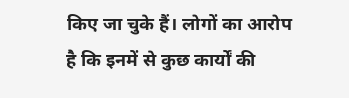किए जा चुके हैं। लोगों का आरोप है कि इनमें से कुछ कार्यों की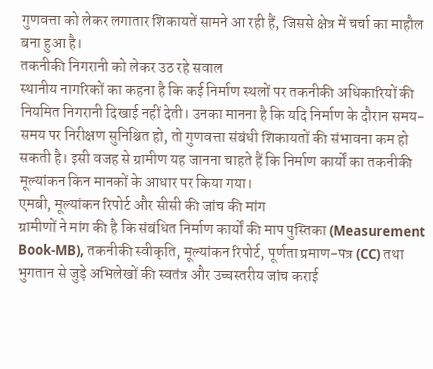गुणवत्ता को लेकर लगातार शिकायतें सामने आ रही हैं, जिससे क्षेत्र में चर्चा का माहौल बना हुआ है।
तकनीकी निगरानी को लेकर उठ रहे सवाल
स्थानीय नागरिकों का कहना है कि कई निर्माण स्थलों पर तकनीकी अधिकारियों की नियमित निगरानी दिखाई नहीं देती। उनका मानना है कि यदि निर्माण के दौरान समय-समय पर निरीक्षण सुनिश्चित हो, तो गुणवत्ता संबंधी शिकायतों की संभावना कम हो सकती है। इसी वजह से ग्रामीण यह जानना चाहते हैं कि निर्माण कार्यों का तकनीकी मूल्यांकन किन मानकों के आधार पर किया गया।
एमबी, मूल्यांकन रिपोर्ट और सीसी की जांच की मांग
ग्रामीणों ने मांग की है कि संबंधित निर्माण कार्यों की माप पुस्तिका (Measurement Book-MB), तकनीकी स्वीकृति, मूल्यांकन रिपोर्ट, पूर्णता प्रमाण-पत्र (CC) तथा भुगतान से जुड़े अभिलेखों की स्वतंत्र और उच्चस्तरीय जांच कराई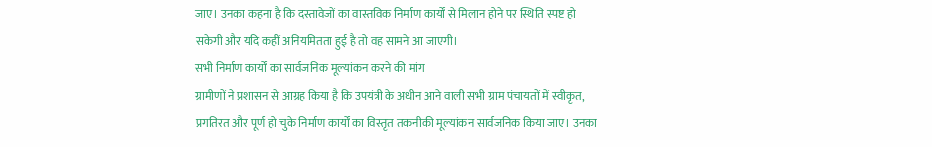जाए। उनका कहना है कि दस्तावेजों का वास्तविक निर्माण कार्यों से मिलान होने पर स्थिति स्पष्ट हो सकेगी और यदि कहीं अनियमितता हुई है तो वह सामने आ जाएगी।
सभी निर्माण कार्यों का सार्वजनिक मूल्यांकन करने की मांग
ग्रामीणों ने प्रशासन से आग्रह किया है कि उपयंत्री के अधीन आने वाली सभी ग्राम पंचायतों में स्वीकृत, प्रगतिरत और पूर्ण हो चुके निर्माण कार्यों का विस्तृत तकनीकी मूल्यांकन सार्वजनिक किया जाए। उनका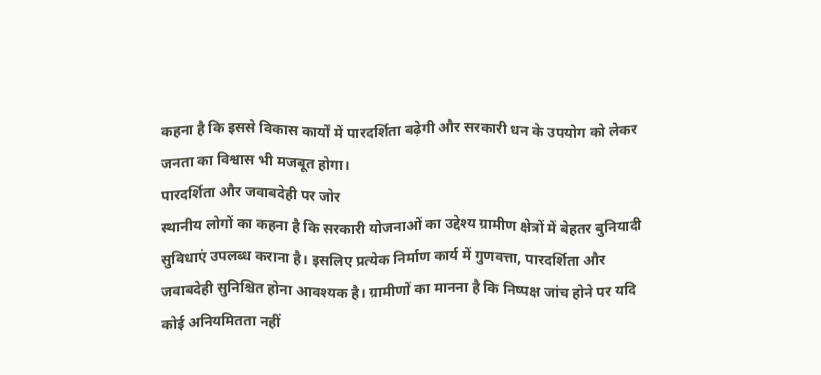कहना है कि इससे विकास कार्यों में पारदर्शिता बढ़ेगी और सरकारी धन के उपयोग को लेकर जनता का विश्वास भी मजबूत होगा।
पारदर्शिता और जवाबदेही पर जोर
स्थानीय लोगों का कहना है कि सरकारी योजनाओं का उद्देश्य ग्रामीण क्षेत्रों में बेहतर बुनियादी सुविधाएं उपलब्ध कराना है। इसलिए प्रत्येक निर्माण कार्य में गुणवत्ता, पारदर्शिता और जवाबदेही सुनिश्चित होना आवश्यक है। ग्रामीणों का मानना है कि निष्पक्ष जांच होने पर यदि कोई अनियमितता नहीं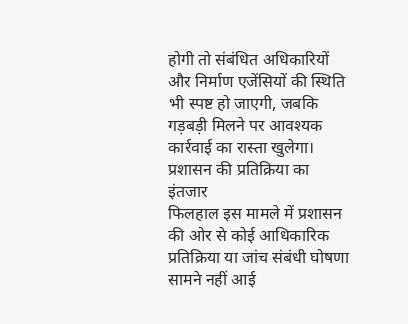होगी तो संबंधित अधिकारियों और निर्माण एजेंसियों की स्थिति भी स्पष्ट हो जाएगी, जबकि गड़बड़ी मिलने पर आवश्यक कार्रवाई का रास्ता खुलेगा।
प्रशासन की प्रतिक्रिया का इंतजार
फिलहाल इस मामले में प्रशासन की ओर से कोई आधिकारिक प्रतिक्रिया या जांच संबंधी घोषणा सामने नहीं आई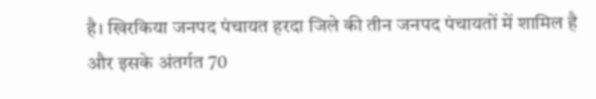है। खिरकिया जनपद पंचायत हरदा जिले की तीन जनपद पंचायतों में शामिल है और इसके अंतर्गत 70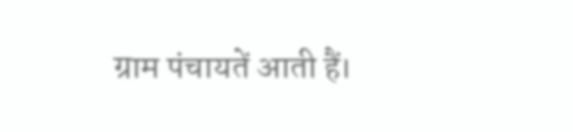ग्राम पंचायतें आती हैं।